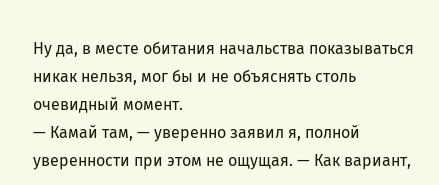Ну да, в месте обитания начальства показываться никак нельзя, мог бы и не объяснять столь очевидный момент.
— Камай там, — уверенно заявил я, полной уверенности при этом не ощущая. — Как вариант,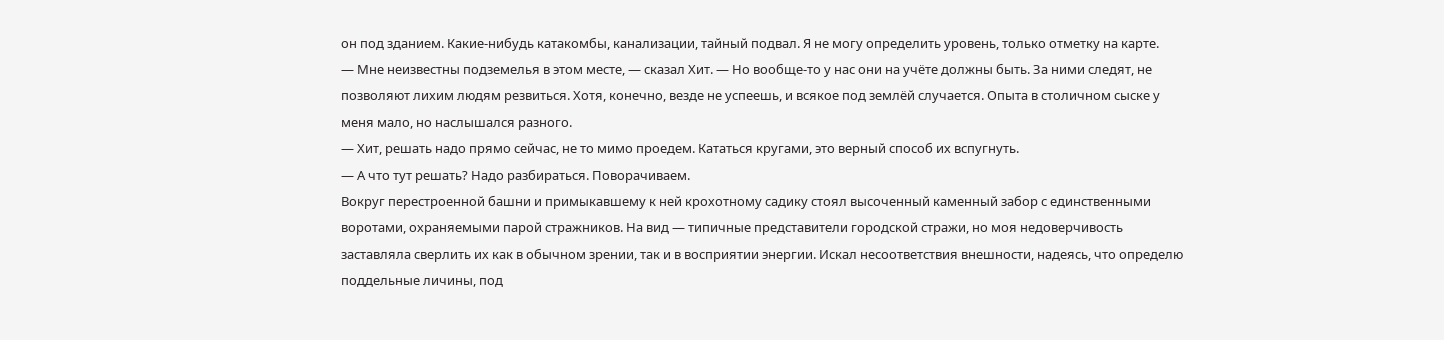он под зданием. Какие-нибудь катакомбы, канализации, тайный подвал. Я не могу определить уровень, только отметку на карте.
— Мне неизвестны подземелья в этом месте, — сказал Хит. — Но вообще-то у нас они на учёте должны быть. За ними следят, не позволяют лихим людям резвиться. Хотя, конечно, везде не успеешь, и всякое под землёй случается. Опыта в столичном сыске у меня мало, но наслышался разного.
— Хит, решать надо прямо сейчас, не то мимо проедем. Кататься кругами, это верный способ их вспугнуть.
— А что тут решать? Надо разбираться. Поворачиваем.
Вокруг перестроенной башни и примыкавшему к ней крохотному садику стоял высоченный каменный забор с единственными воротами, охраняемыми парой стражников. На вид — типичные представители городской стражи, но моя недоверчивость заставляла сверлить их как в обычном зрении, так и в восприятии энергии. Искал несоответствия внешности, надеясь, что определю поддельные личины, под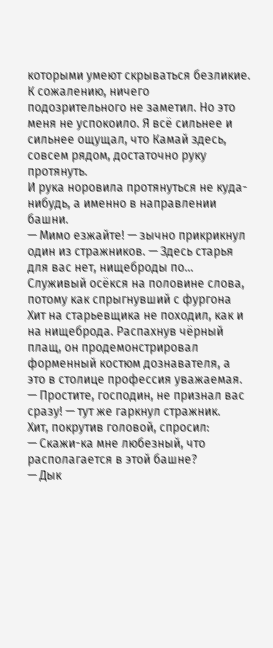которыми умеют скрываться безликие.
К сожалению, ничего подозрительного не заметил. Но это меня не успокоило. Я всё сильнее и сильнее ощущал, что Камай здесь, совсем рядом, достаточно руку протянуть.
И рука норовила протянуться не куда-нибудь, а именно в направлении башни.
— Мимо езжайте! — зычно прикрикнул один из стражников. — Здесь старья для вас нет, нищеброды по…
Служивый осёкся на половине слова, потому как спрыгнувший с фургона Хит на старьевщика не походил, как и на нищеброда. Распахнув чёрный плащ, он продемонстрировал форменный костюм дознавателя, а это в столице профессия уважаемая.
— Простите, господин, не признал вас сразу! — тут же гаркнул стражник.
Хит, покрутив головой, спросил:
— Скажи-ка мне любезный, что располагается в этой башне?
— Дык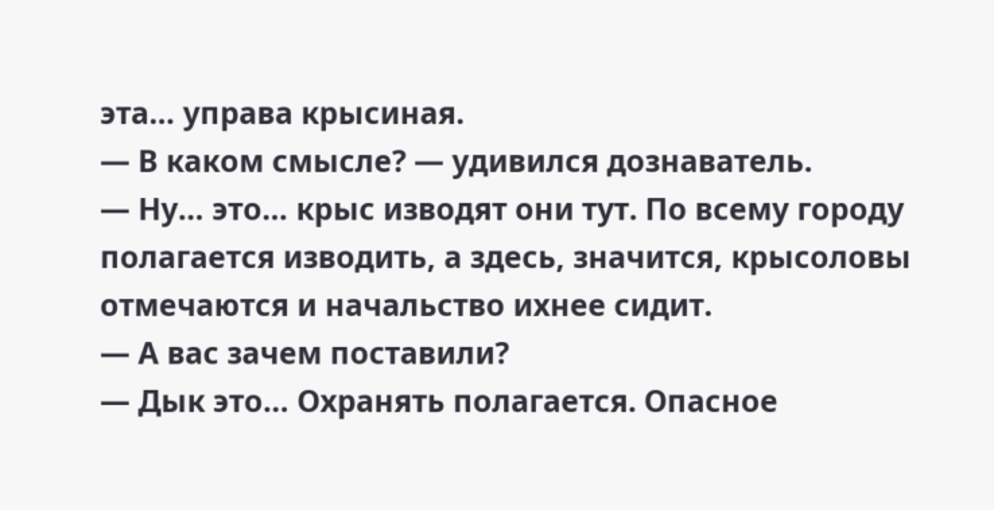эта… управа крысиная.
— В каком смысле? — удивился дознаватель.
— Ну… это… крыс изводят они тут. По всему городу полагается изводить, а здесь, значится, крысоловы отмечаются и начальство ихнее сидит.
— А вас зачем поставили?
— Дык это… Охранять полагается. Опасное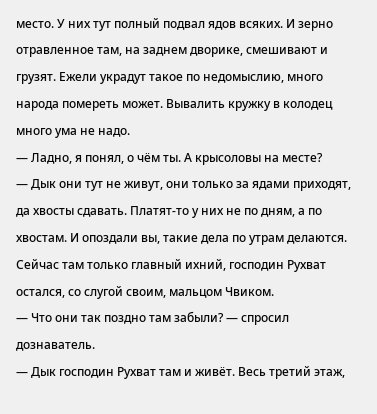место. У них тут полный подвал ядов всяких. И зерно отравленное там, на заднем дворике, смешивают и грузят. Ежели украдут такое по недомыслию, много народа помереть может. Вывалить кружку в колодец много ума не надо.
— Ладно, я понял, о чём ты. А крысоловы на месте?
— Дык они тут не живут, они только за ядами приходят, да хвосты сдавать. Платят-то у них не по дням, а по хвостам. И опоздали вы, такие дела по утрам делаются. Сейчас там только главный ихний, господин Рухват остался, со слугой своим, мальцом Чвиком.
— Что они так поздно там забыли? — спросил дознаватель.
— Дык господин Рухват там и живёт. Весь третий этаж,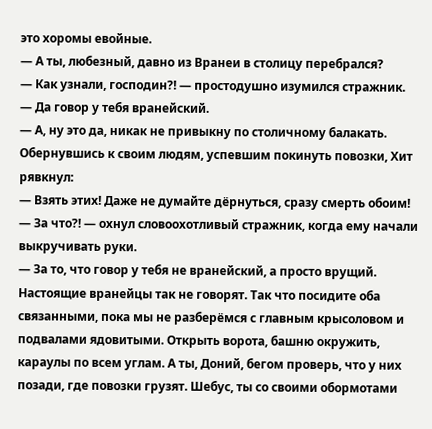это хоромы евойные.
— А ты, любезный, давно из Вранеи в столицу перебрался?
— Как узнали, господин?! — простодушно изумился стражник.
— Да говор у тебя вранейский.
— А, ну это да, никак не привыкну по столичному балакать.
Обернувшись к своим людям, успевшим покинуть повозки, Хит рявкнул:
— Взять этих! Даже не думайте дёрнуться, сразу смерть обоим!
— За что?! — охнул словоохотливый стражник, когда ему начали выкручивать руки.
— За то, что говор у тебя не вранейский, а просто врущий. Настоящие вранейцы так не говорят. Так что посидите оба связанными, пока мы не разберёмся с главным крысоловом и подвалами ядовитыми. Открыть ворота, башню окружить, караулы по всем углам. А ты, Доний, бегом проверь, что у них позади, где повозки грузят. Шебус, ты со своими обормотами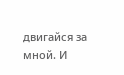двигайся за мной. И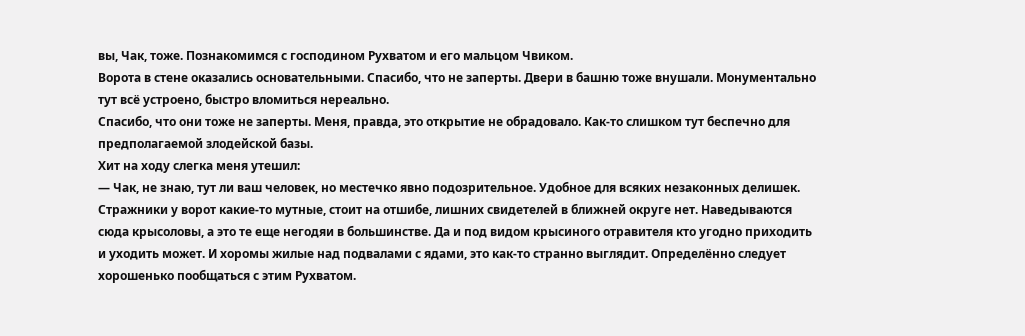вы, Чак, тоже. Познакомимся с господином Рухватом и его мальцом Чвиком.
Ворота в стене оказались основательными. Спасибо, что не заперты. Двери в башню тоже внушали. Монументально тут всё устроено, быстро вломиться нереально.
Спасибо, что они тоже не заперты. Меня, правда, это открытие не обрадовало. Как-то слишком тут беспечно для предполагаемой злодейской базы.
Хит на ходу слегка меня утешил:
— Чак, не знаю, тут ли ваш человек, но местечко явно подозрительное. Удобное для всяких незаконных делишек. Стражники у ворот какие-то мутные, стоит на отшибе, лишних свидетелей в ближней округе нет. Наведываются сюда крысоловы, а это те еще негодяи в большинстве. Да и под видом крысиного отравителя кто угодно приходить и уходить может. И хоромы жилые над подвалами с ядами, это как-то странно выглядит. Определённо следует хорошенько пообщаться с этим Рухватом.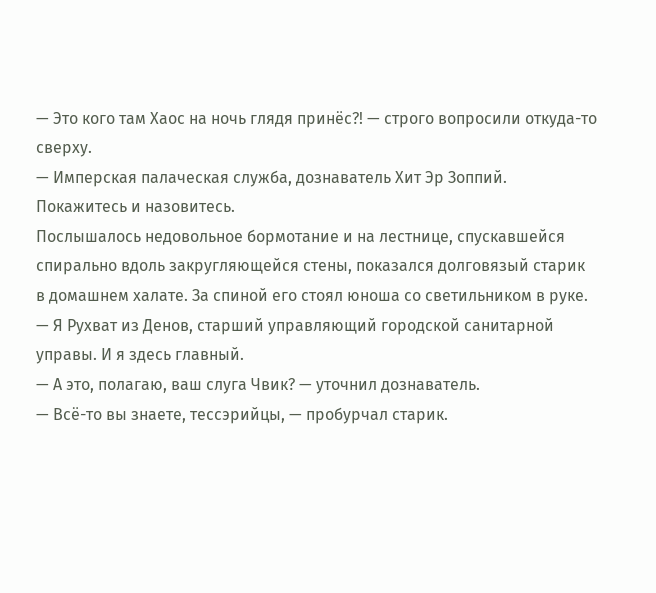— Это кого там Хаос на ночь глядя принёс?! — строго вопросили откуда-то сверху.
— Имперская палаческая служба, дознаватель Хит Эр Зоппий. Покажитесь и назовитесь.
Послышалось недовольное бормотание и на лестнице, спускавшейся спирально вдоль закругляющейся стены, показался долговязый старик в домашнем халате. За спиной его стоял юноша со светильником в руке.
— Я Рухват из Денов, старший управляющий городской санитарной управы. И я здесь главный.
— А это, полагаю, ваш слуга Чвик? — уточнил дознаватель.
— Всё-то вы знаете, тессэрийцы, — пробурчал старик.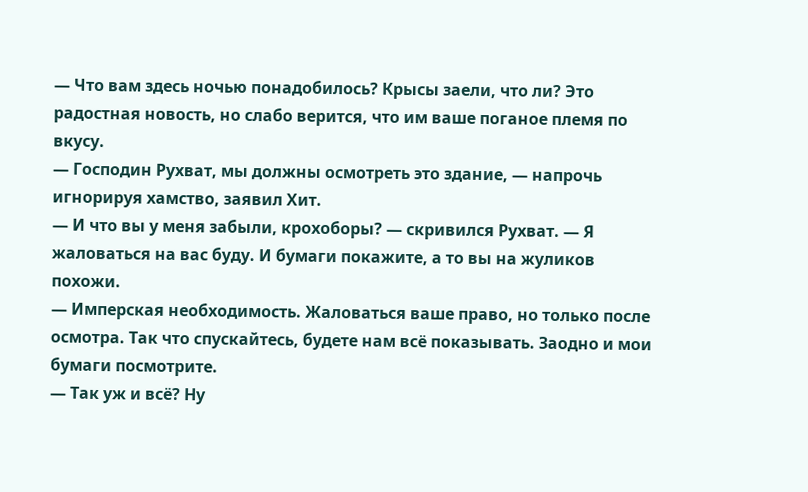— Что вам здесь ночью понадобилось? Крысы заели, что ли? Это радостная новость, но слабо верится, что им ваше поганое племя по вкусу.
— Господин Рухват, мы должны осмотреть это здание, — напрочь игнорируя хамство, заявил Хит.
— И что вы у меня забыли, крохоборы? — скривился Рухват. — Я жаловаться на вас буду. И бумаги покажите, а то вы на жуликов похожи.
— Имперская необходимость. Жаловаться ваше право, но только после осмотра. Так что спускайтесь, будете нам всё показывать. Заодно и мои бумаги посмотрите.
— Так уж и всё? Ну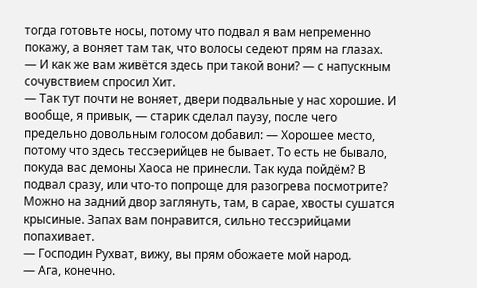тогда готовьте носы, потому что подвал я вам непременно покажу, а воняет там так, что волосы седеют прям на глазах.
— И как же вам живётся здесь при такой вони? — с напускным сочувствием спросил Хит.
— Так тут почти не воняет, двери подвальные у нас хорошие. И вообще, я привык, — старик сделал паузу, после чего предельно довольным голосом добавил: — Хорошее место, потому что здесь тессэерийцев не бывает. То есть не бывало, покуда вас демоны Хаоса не принесли. Так куда пойдём? В подвал сразу, или что-то попроще для разогрева посмотрите? Можно на задний двор заглянуть, там, в сарае, хвосты сушатся крысиные. Запах вам понравится, сильно тессэрийцами попахивает.
— Господин Рухват, вижу, вы прям обожаете мой народ.
— Ага, конечно.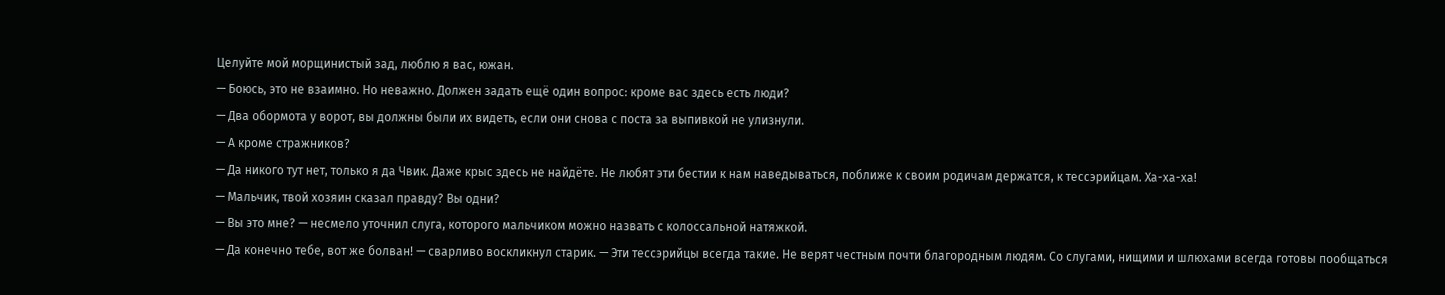Целуйте мой морщинистый зад, люблю я вас, южан.
— Боюсь, это не взаимно. Но неважно. Должен задать ещё один вопрос: кроме вас здесь есть люди?
— Два обормота у ворот, вы должны были их видеть, если они снова с поста за выпивкой не улизнули.
— А кроме стражников?
— Да никого тут нет, только я да Чвик. Даже крыс здесь не найдёте. Не любят эти бестии к нам наведываться, поближе к своим родичам держатся, к тессэрийцам. Ха-ха-ха!
— Мальчик, твой хозяин сказал правду? Вы одни?
— Вы это мне? — несмело уточнил слуга, которого мальчиком можно назвать с колоссальной натяжкой.
— Да конечно тебе, вот же болван! — сварливо воскликнул старик. — Эти тессэрийцы всегда такие. Не верят честным почти благородным людям. Со слугами, нищими и шлюхами всегда готовы пообщаться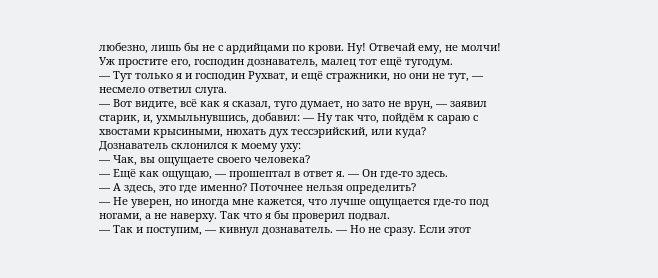любезно, лишь бы не с ардийцами по крови. Ну! Отвечай ему, не молчи! Уж простите его, господин дознаватель, малец тот ещё тугодум.
— Тут только я и господин Рухват, и ещё стражники, но они не тут, — несмело ответил слуга.
— Вот видите, всё как я сказал, туго думает, но зато не врун, — заявил старик, и, ухмыльнувшись, добавил: — Ну так что, пойдём к сараю с хвостами крысиными, нюхать дух тессэрийский, или куда?
Дознаватель склонился к моему уху:
— Чак, вы ощущаете своего человека?
— Ещё как ощущаю, — прошептал в ответ я. — Он где-то здесь.
— А здесь, это где именно? Поточнее нельзя определить?
— Не уверен, но иногда мне кажется, что лучше ощущается где-то под ногами, а не наверху. Так что я бы проверил подвал.
— Так и поступим, — кивнул дознаватель. — Но не сразу. Если этот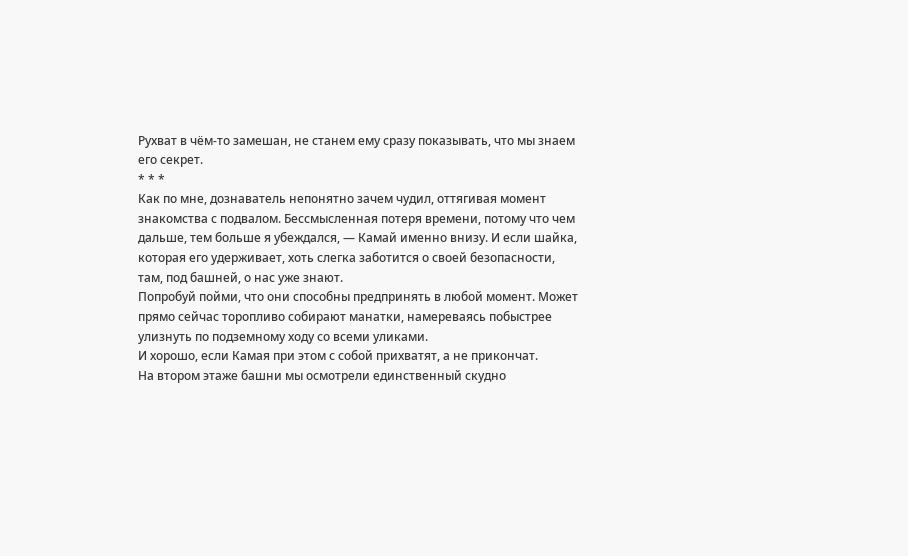Рухват в чём-то замешан, не станем ему сразу показывать, что мы знаем его секрет.
* * *
Как по мне, дознаватель непонятно зачем чудил, оттягивая момент знакомства с подвалом. Бессмысленная потеря времени, потому что чем дальше, тем больше я убеждался, — Камай именно внизу. И если шайка, которая его удерживает, хоть слегка заботится о своей безопасности, там, под башней, о нас уже знают.
Попробуй пойми, что они способны предпринять в любой момент. Может прямо сейчас торопливо собирают манатки, намереваясь побыстрее улизнуть по подземному ходу со всеми уликами.
И хорошо, если Камая при этом с собой прихватят, а не прикончат.
На втором этаже башни мы осмотрели единственный скудно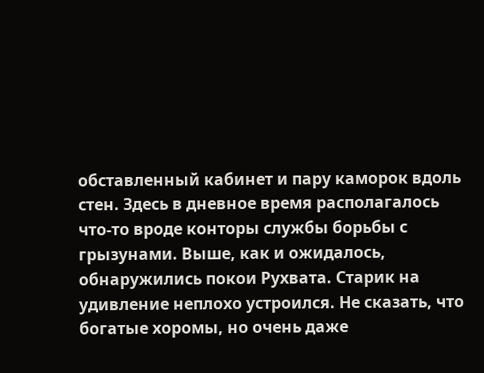обставленный кабинет и пару каморок вдоль стен. Здесь в дневное время располагалось что-то вроде конторы службы борьбы с грызунами. Выше, как и ожидалось, обнаружились покои Рухвата. Старик на удивление неплохо устроился. Не сказать, что богатые хоромы, но очень даже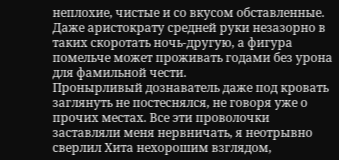неплохие, чистые и со вкусом обставленные. Даже аристократу средней руки незазорно в таких скоротать ночь-другую, а фигура помельче может проживать годами без урона для фамильной чести.
Пронырливый дознаватель даже под кровать заглянуть не постеснялся, не говоря уже о прочих местах. Все эти проволочки заставляли меня нервничать, я неотрывно сверлил Хита нехорошим взглядом,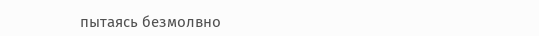пытаясь безмолвно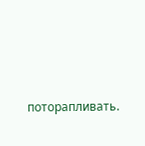поторапливать.